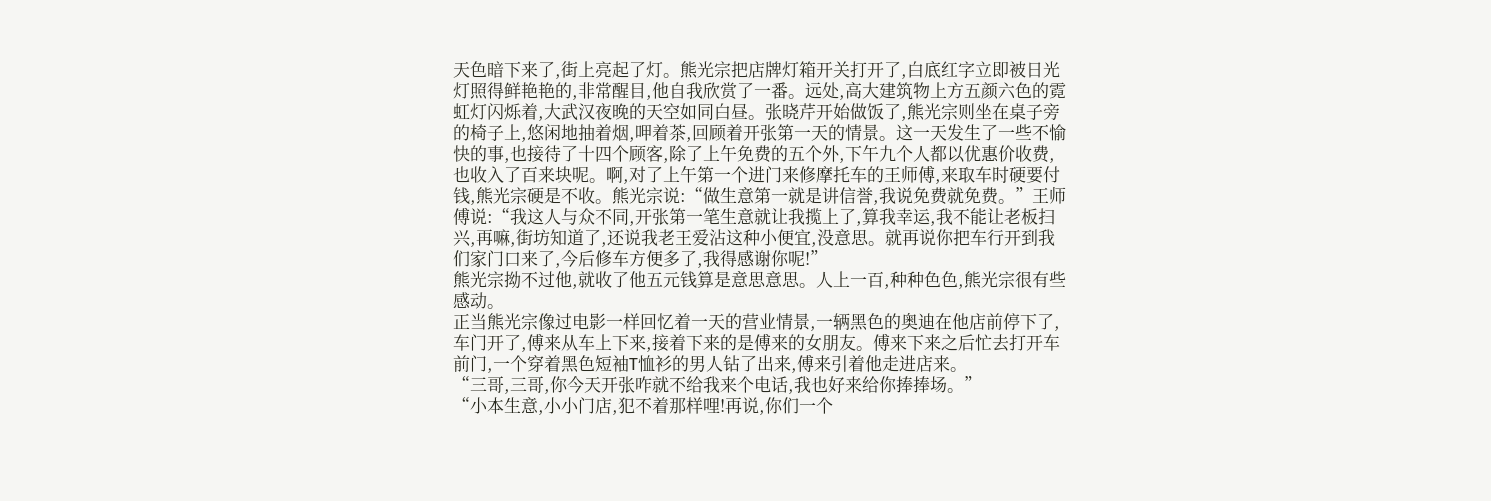天色暗下来了,街上亮起了灯。熊光宗把店牌灯箱开关打开了,白底红字立即被日光灯照得鲜艳艳的,非常醒目,他自我欣赏了一番。远处,高大建筑物上方五颜六色的霓虹灯闪烁着,大武汉夜晚的天空如同白昼。张晓芹开始做饭了,熊光宗则坐在桌子旁的椅子上,悠闲地抽着烟,呷着茶,回顾着开张第一天的情景。这一天发生了一些不愉快的事,也接待了十四个顾客,除了上午免费的五个外,下午九个人都以优惠价收费,也收入了百来块呢。啊,对了上午第一个进门来修摩托车的王师傅,来取车时硬要付钱,熊光宗硬是不收。熊光宗说:“做生意第一就是讲信誉,我说免费就免费。”王师傅说:“我这人与众不同,开张第一笔生意就让我揽上了,算我幸运,我不能让老板扫兴,再嘛,街坊知道了,还说我老王爱沾这种小便宜,没意思。就再说你把车行开到我们家门口来了,今后修车方便多了,我得感谢你呢!”
熊光宗拗不过他,就收了他五元钱算是意思意思。人上一百,种种色色,熊光宗很有些感动。
正当熊光宗像过电影一样回忆着一天的营业情景,一辆黑色的奥迪在他店前停下了,车门开了,傅来从车上下来,接着下来的是傅来的女朋友。傅来下来之后忙去打开车前门,一个穿着黑色短袖T恤衫的男人钻了出来,傅来引着他走进店来。
“三哥,三哥,你今天开张咋就不给我来个电话,我也好来给你捧捧场。”
“小本生意,小小门店,犯不着那样哩!再说,你们一个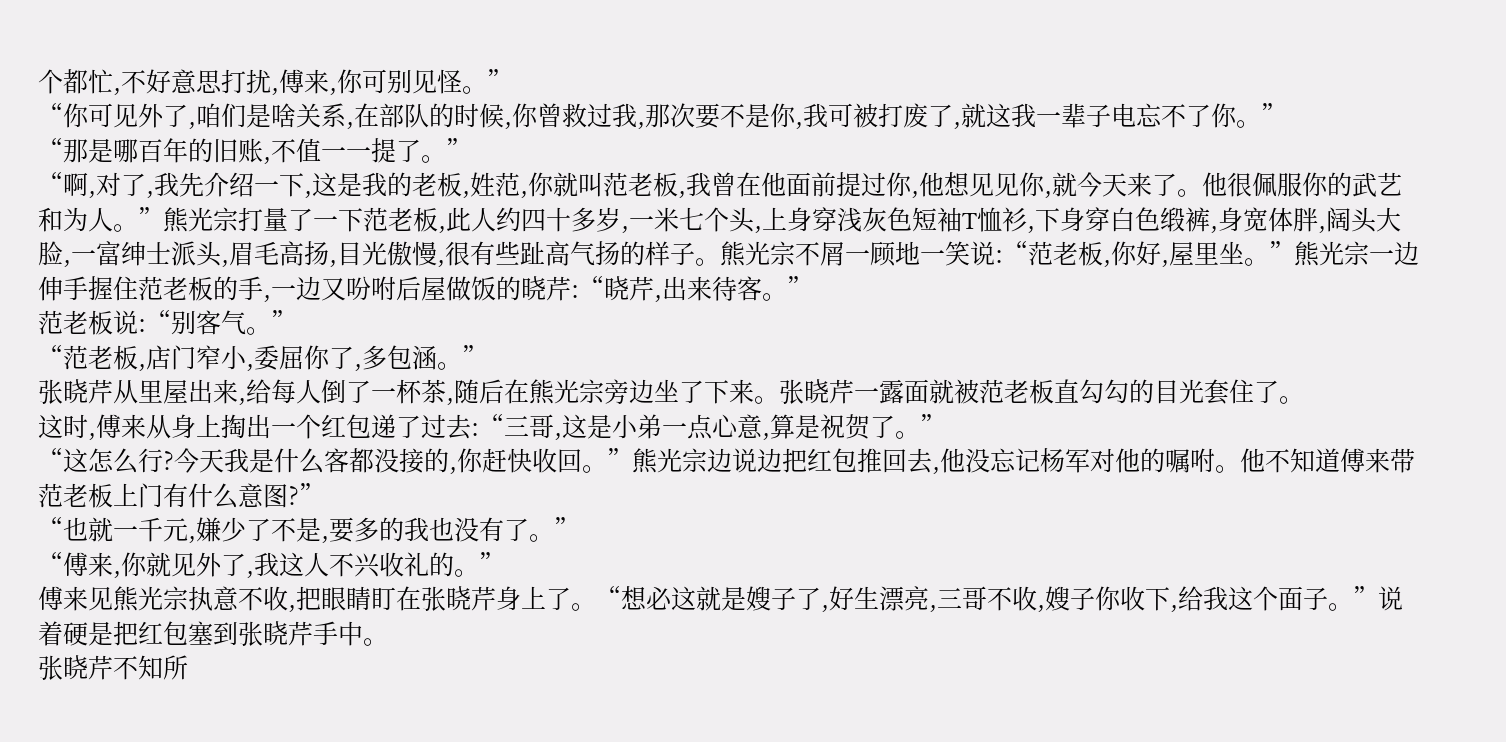个都忙,不好意思打扰,傅来,你可别见怪。”
“你可见外了,咱们是啥关系,在部队的时候,你曾救过我,那次要不是你,我可被打废了,就这我一辈子电忘不了你。”
“那是哪百年的旧账,不值一一提了。”
“啊,对了,我先介绍一下,这是我的老板,姓范,你就叫范老板,我曾在他面前提过你,他想见见你,就今天来了。他很佩服你的武艺和为人。”熊光宗打量了一下范老板,此人约四十多岁,一米七个头,上身穿浅灰色短袖T恤衫,下身穿白色缎裤,身宽体胖,阔头大脸,一富绅士派头,眉毛高扬,目光傲慢,很有些趾高气扬的样子。熊光宗不屑一顾地一笑说:“范老板,你好,屋里坐。”熊光宗一边伸手握住范老板的手,一边又吩咐后屋做饭的晓芹:“晓芹,出来待客。”
范老板说:“别客气。”
“范老板,店门窄小,委屈你了,多包涵。”
张晓芹从里屋出来,给每人倒了一杯茶,随后在熊光宗旁边坐了下来。张晓芹一露面就被范老板直勾勾的目光套住了。
这时,傅来从身上掏出一个红包递了过去:“三哥,这是小弟一点心意,算是祝贺了。”
“这怎么行?今天我是什么客都没接的,你赶快收回。”熊光宗边说边把红包推回去,他没忘记杨军对他的嘱咐。他不知道傅来带范老板上门有什么意图?”
“也就一千元,嫌少了不是,要多的我也没有了。”
“傅来,你就见外了,我这人不兴收礼的。”
傅来见熊光宗执意不收,把眼睛盯在张晓芹身上了。“想必这就是嫂子了,好生漂亮,三哥不收,嫂子你收下,给我这个面子。”说着硬是把红包塞到张晓芹手中。
张晓芹不知所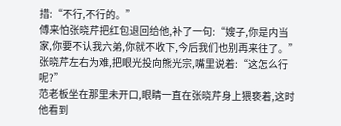措:“不行,不行的。”
傅来怕张晓芹把红包退回给他,补了一句:“嫂子,你是内当家,你要不认我六弟,你就不收下,今后我们也别再来往了。”
张晓芹左右为难,把眼光投向熊光宗,嘴里说着:“这怎么行呢?”
范老板坐在那里未开口,眼睛一直在张晓芹身上猥亵着,这时他看到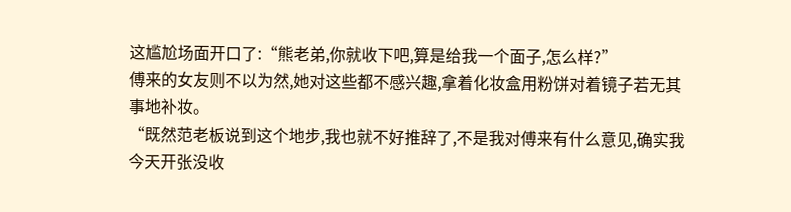这尴尬场面开口了:“熊老弟,你就收下吧,算是给我一个面子,怎么样?”
傅来的女友则不以为然,她对这些都不感兴趣,拿着化妆盒用粉饼对着镜子若无其事地补妆。
“既然范老板说到这个地步,我也就不好推辞了,不是我对傅来有什么意见,确实我今天开张没收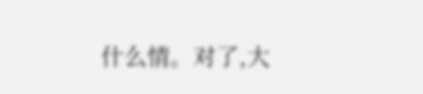什么情。对了,大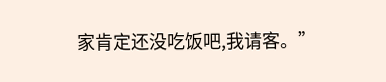家肯定还没吃饭吧,我请客。”